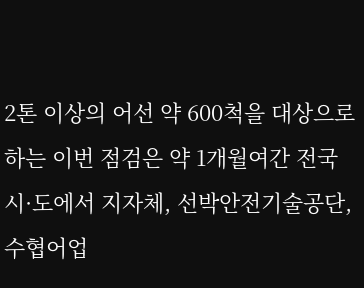2톤 이상의 어선 약 600척을 대상으로 하는 이번 점검은 약 1개월여간 전국 시·도에서 지자체, 선박안전기술공단, 수협어업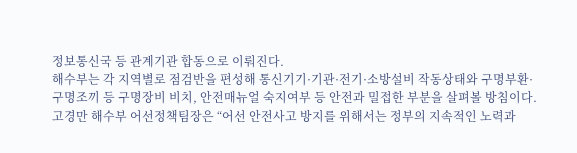정보통신국 등 관계기관 합동으로 이뤄진다.
해수부는 각 지역별로 점검반을 편성해 통신기기·기관·전기·소방설비 작동상태와 구명부환·구명조끼 등 구명장비 비치, 안전매뉴얼 숙지여부 등 안전과 밀접한 부분을 살펴볼 방침이다.
고경만 해수부 어선정책팀장은 “어선 안전사고 방지를 위해서는 정부의 지속적인 노력과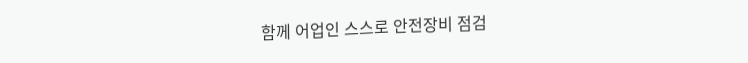함께 어업인 스스로 안전장비 점검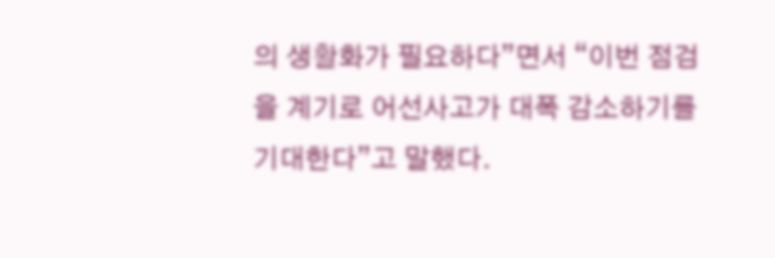의 생활화가 필요하다”면서 “이번 점검을 계기로 어선사고가 대폭 감소하기를 기대한다”고 말했다.